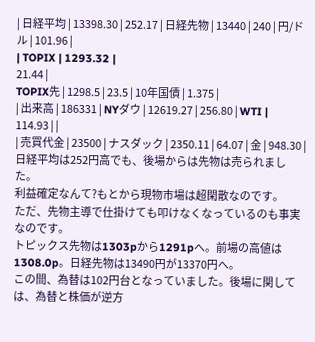| 日経平均 | 13398.30 | 252.17 | 日経先物 | 13440 | 240 | 円/ドル | 101.96 |
| TOPIX | 1293.32 |
21.44 |
TOPIX先 | 1298.5 | 23.5 | 10年国債 | 1.375 |
| 出来高 | 186331 | NYダウ | 12619.27 | 256.80 | WTI | 114.93 | |
| 売買代金 | 23500 | ナスダック | 2350.11 | 64.07 | 金 | 948.30 |
日経平均は252円高でも、後場からは先物は売られました。
利益確定なんて?もとから現物市場は超閑散なのです。
ただ、先物主導で仕掛けても叩けなくなっているのも事実なのです。
トピックス先物は1303pから1291pへ。前場の高値は1308.0p。日経先物は13490円が13370円へ。
この間、為替は102円台となっていました。後場に関しては、為替と株価が逆方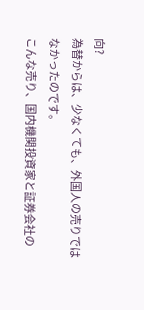向?
為替からは、少なくても、外国人の売りではなかったのです。
こんな売り、国内機関投資家と証券会社の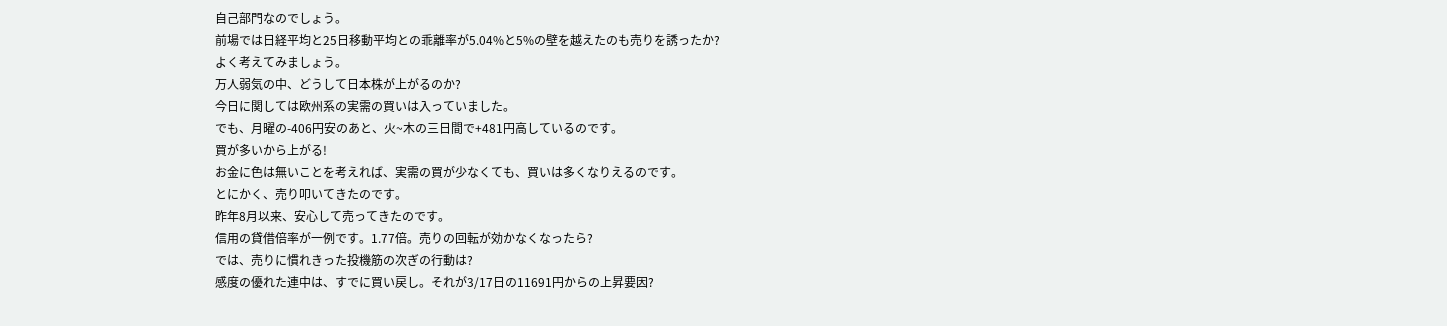自己部門なのでしょう。
前場では日経平均と25日移動平均との乖離率が5.04%と5%の壁を越えたのも売りを誘ったか?
よく考えてみましょう。
万人弱気の中、どうして日本株が上がるのか?
今日に関しては欧州系の実需の買いは入っていました。
でも、月曜の-406円安のあと、火~木の三日間で+481円高しているのです。
買が多いから上がる!
お金に色は無いことを考えれば、実需の買が少なくても、買いは多くなりえるのです。
とにかく、売り叩いてきたのです。
昨年8月以来、安心して売ってきたのです。
信用の貸借倍率が一例です。1.77倍。売りの回転が効かなくなったら?
では、売りに慣れきった投機筋の次ぎの行動は?
感度の優れた連中は、すでに買い戻し。それが3/17日の11691円からの上昇要因?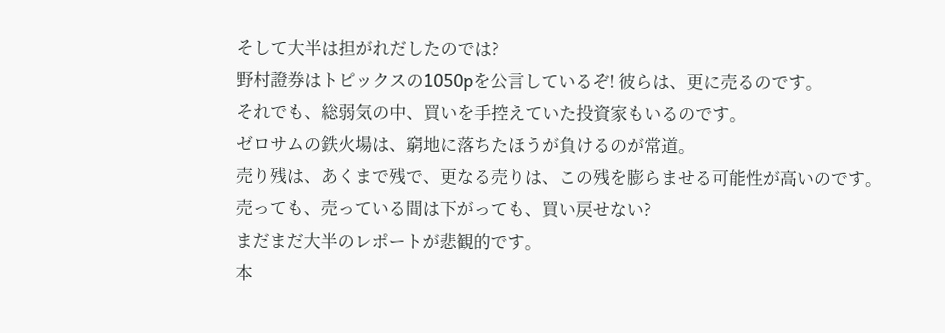そして大半は担がれだしたのでは?
野村證券はトピックスの1050pを公言しているぞ! 彼らは、更に売るのです。
それでも、総弱気の中、買いを手控えていた投資家もいるのです。
ゼロサムの鉄火場は、窮地に落ちたほうが負けるのが常道。
売り残は、あくまで残で、更なる売りは、この残を膨らませる可能性が高いのです。
売っても、売っている間は下がっても、買い戻せない?
まだまだ大半のレポートが悲観的です。
本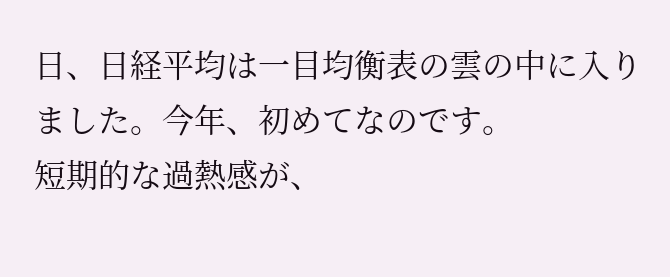日、日経平均は一目均衡表の雲の中に入りました。今年、初めてなのです。
短期的な過熱感が、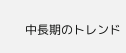中長期のトレンド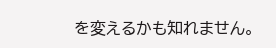を変えるかも知れません。